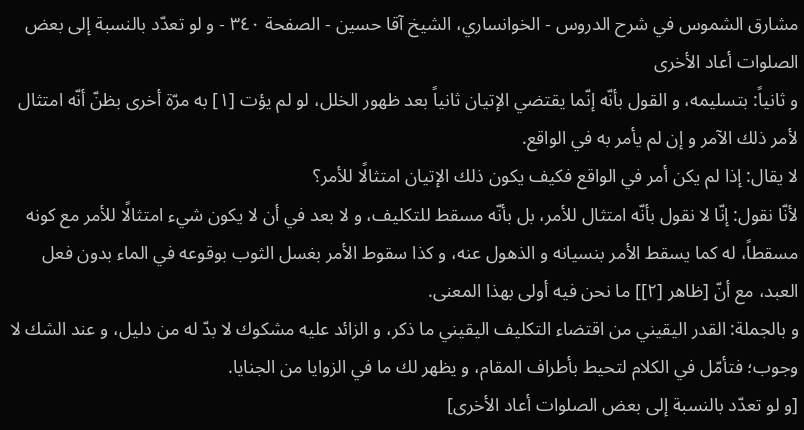مشارق الشموس في شرح الدروس - الخوانساري، الشيخ آقا حسين - الصفحة ٣٤٠ - و لو تعدّد بالنسبة إلى بعض الصلوات أعاد الأخرى
و ثانياً: بتسليمه، و القول بأنّه إنّما يقتضي الإتيان ثانياً بعد ظهور الخلل، لو لم يؤت [١] به مرّة أخرى بظنّ أنّه امتثال لأمر ذلك الآمر و إن لم يأمر به في الواقع.
لا يقال: إذا لم يكن أمر في الواقع فكيف يكون ذلك الإتيان امتثالًا للأمر؟
لأنّا نقول: إنّا لا نقول بأنّه امتثال للأمر، بل بأنّه مسقط للتكليف، و لا بعد في أن لا يكون شيء امتثالًا للأمر مع كونه مسقطاً، له كما يسقط الأمر بنسيانه و الذهول عنه، و كذا سقوط الأمر بغسل الثوب بوقوعه في الماء بدون فعل العبد، مع أنّ [ظاهر [٢]] ما نحن فيه أولى بهذا المعنى.
و بالجملة: القدر اليقيني من اقتضاء التكليف اليقيني ما ذكر، و الزائد عليه مشكوك لا بدّ له من دليل، و عند الشك لا وجوب؛ فتأمّل في الكلام لتحيط بأطراف المقام، و يظهر لك ما في الزوايا من الجنايا.
[و لو تعدّد بالنسبة إلى بعض الصلوات أعاد الأخرى]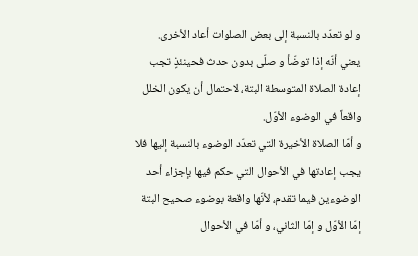و لو تعدّد بالنسبة إلى بعض الصلوات أعاد الأخرى.
يعني أنّه إذا توضّأ و صلّى بدون حدث فحينئذٍ تجب إعادة الصلاة المتوسطة البتة، لاحتمال أن يكون الخلل واقعاً في الوضوء الأوّل.
و أمّا الصلاة الأخيرة التي تعدّد الوضوء بالنسبة إليها فلا يجب إعادتها في الأحوال التي حكم فيها بإجزاء أحد الوضوءين فيما تقدم، لأنّها واقعة بوضوء صحيح البتة إمّا الأوّل و إمّا الثاني، و أمّا في الأحوال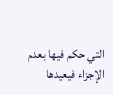التي حكم فيها بعدم الإجزاء فيعيدها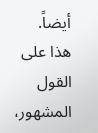أيضاً.
هذا على القول المشهور،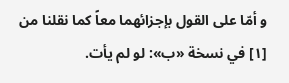و أمّا على القول بإجزائهما معاً كما نقلنا من
[١] في نسخة «ب»: لو لم يأت.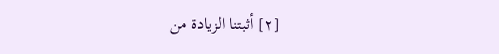[٢] أثبتنا الزيادة من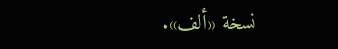نسخة «ألف».